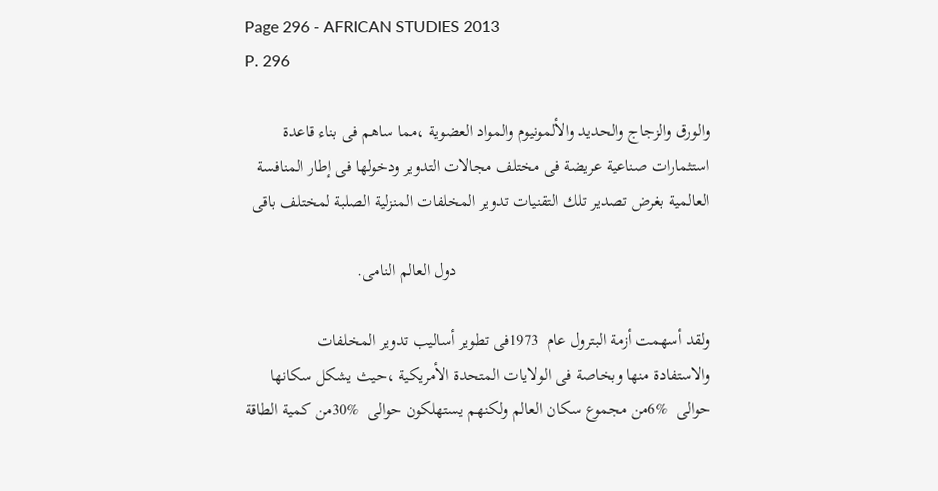Page 296 - AFRICAN STUDIES 2013
P. 296

والورق والزجاج والحديد والألمونيوم والمواد العضوية ،مما ساهم فى بناء قاعدة
استثمارات صناعية عريضة فى مختلف مجالات التدوير ودخولها فى إطار المنافسة
العالمية بغرض تصدير تلك التقنيات تدوير المخلفات المنزلية الصلبة لمختلف باقى

                                                           دول العالم النامى.

ولقد أسهمت أزمة البترول عام  1973فى تطوير أساليب تدوير المخلفات
والاستفادة منها وبخاصة فى الولايات المتحدة الأمريكية ،حيث يشكل سكانها
حوالى  %6من مجموع سكان العالم ولكنهم يستهلكون حوالى  %30من كمية الطاقة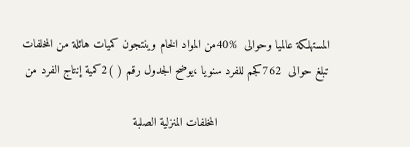المستهلكة عالميا وحوالى  %40من المواد الخام وينتجون كميات هائلة من المخلفات
تبلغ حوالى  762كجم للفرد سنويا ،يوضح الجدول رقم ( )2كمية إنتاج الفرد من

                                المخلفات المنزلية الصلبة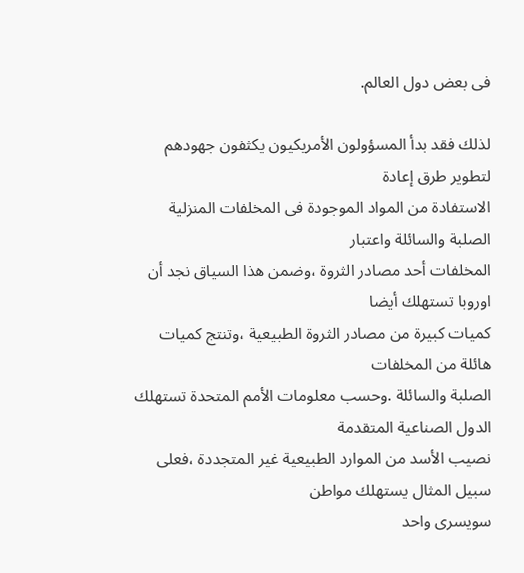فى بعض دول العالم.

لذلك فقد بدأ المسؤولون الأمريكيون يكثفون جهودهم لتطوير طرق إعادة
الاستفادة من المواد الموجودة فى المخلفات المنزلية الصلبة والسائلة واعتبار
المخلفات أحد مصادر الثروة ،وضمن هذا السياق نجد أن اوروبا تستهلك أيضا
كميات كبيرة من مصادر الثروة الطبيعية ،وتنتج كميات هائلة من المخلفات
الصلبة والسائلة .وحسب معلومات الأمم المتحدة تستهلك الدول الصناعية المتقدمة
نصيب الأسد من الموارد الطبيعية غير المتجددة ،فعلى سبيل المثال يستهلك مواطن
سويسرى واحد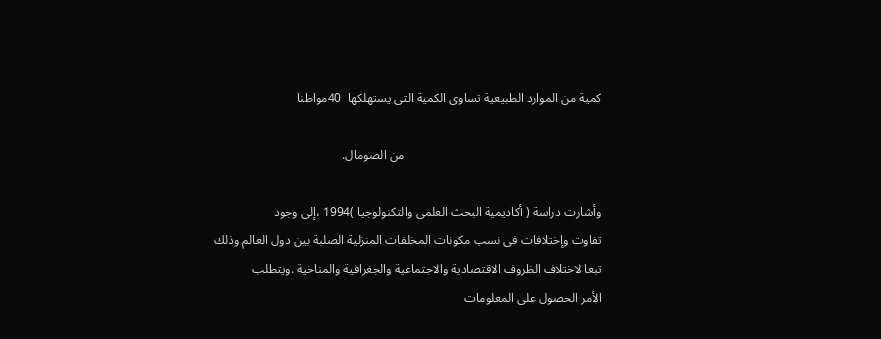كمية من الموارد الطبيعية تساوى الكمية التى يستهلكها  40مواطنا

                                                               من الصومال.

وأشارت دراسة ( أكاديمية البحث العلمى والتكنولوجيا )1994 ،إلى وجود
تفاوت وإختلافات فى نسب مكونات المخلفات المنزلية الصلبة بين دول العالم وذلك
تبعا لاختلاف الظروف الاقتصادية والاجتماعية والجغرافية والمناخية .ويتطلب
الأمر الحصول على المعلومات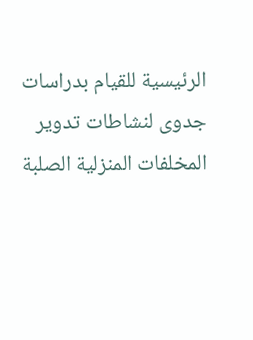الرئيسية للقيام بدراسات جدوى لنشاطات تدوير
المخلفات المنزلية الصلبة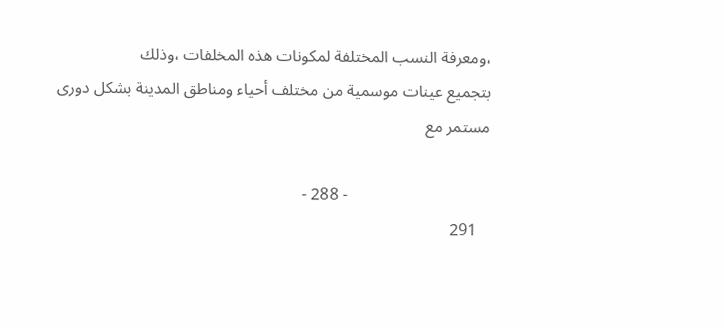،ومعرفة النسب المختلفة لمكونات هذه المخلفات ،وذلك
بتجميع عينات موسمية من مختلف أحياء ومناطق المدينة بشكل دورى مستمر مع

                                  - 288 -
   291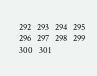292   293   294   295   296   297   298   299   300   301